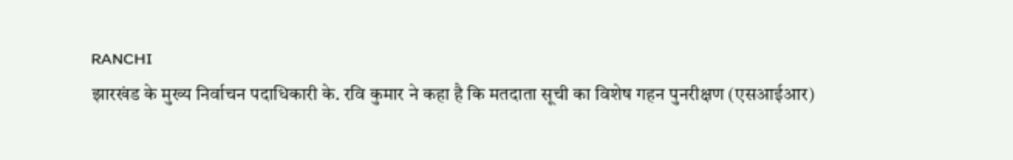RANCHI
झारखंड के मुख्य निर्वाचन पदाधिकारी के. रवि कुमार ने कहा है कि मतदाता सूची का विशेष गहन पुनरीक्षण (एसआईआर)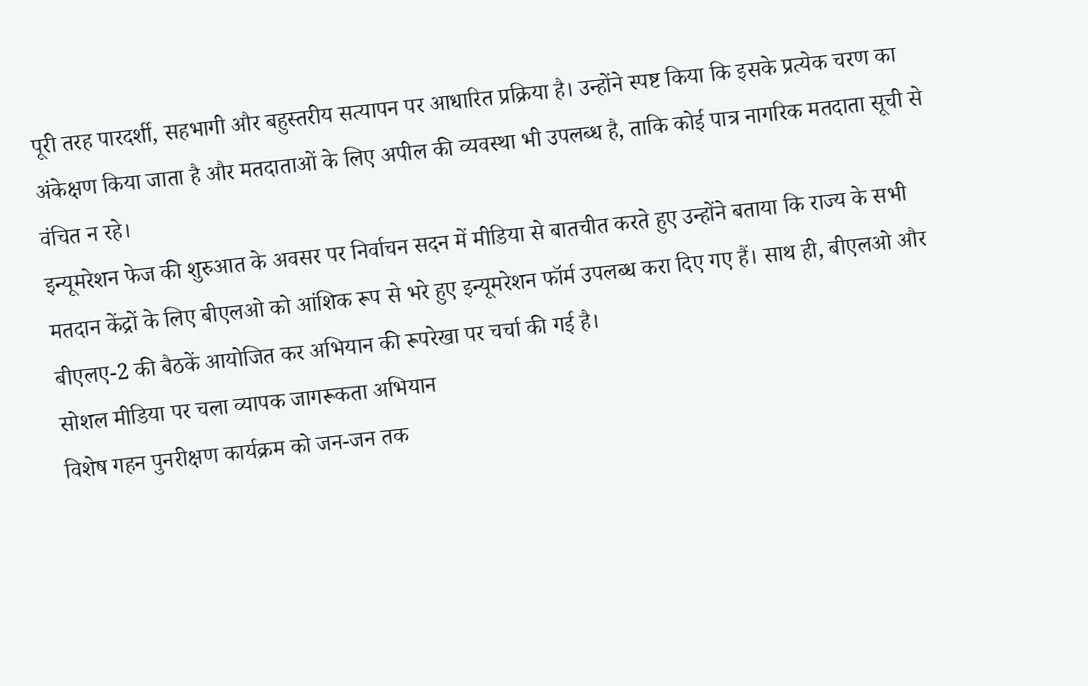पूरी तरह पारदर्शी, सहभागी और बहुस्तरीय सत्यापन पर आधारित प्रक्रिया है। उन्होंने स्पष्ट किया कि इसके प्रत्येक चरण का अंकेक्षण किया जाता है और मतदाताओं के लिए अपील की व्यवस्था भी उपलब्ध है, ताकि कोई पात्र नागरिक मतदाता सूची से वंचित न रहे।
इन्यूमरेशन फेज की शुरुआत के अवसर पर निर्वाचन सदन में मीडिया से बातचीत करते हुए उन्होंने बताया कि राज्य के सभी मतदान केंद्रों के लिए बीएलओ को आंशिक रूप से भरे हुए इन्यूमरेशन फॉर्म उपलब्ध करा दिए गए हैं। साथ ही, बीएलओ और बीएलए-2 की बैठकें आयोजित कर अभियान की रूपरेखा पर चर्चा की गई है।
सोशल मीडिया पर चला व्यापक जागरूकता अभियान
विशेष गहन पुनरीक्षण कार्यक्रम को जन-जन तक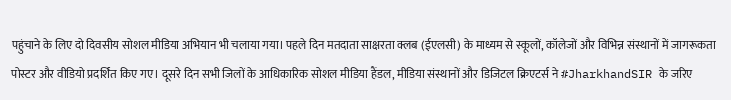पहुंचाने के लिए दो दिवसीय सोशल मीडिया अभियान भी चलाया गया। पहले दिन मतदाता साक्षरता क्लब (ईएलसी) के माध्यम से स्कूलों, कॉलेजों और विभिन्न संस्थानों में जागरूकता पोस्टर और वीडियो प्रदर्शित किए गए। दूसरे दिन सभी जिलों के आधिकारिक सोशल मीडिया हैंडल, मीडिया संस्थानों और डिजिटल क्रिएटर्स ने #JharkhandSIR के जरिए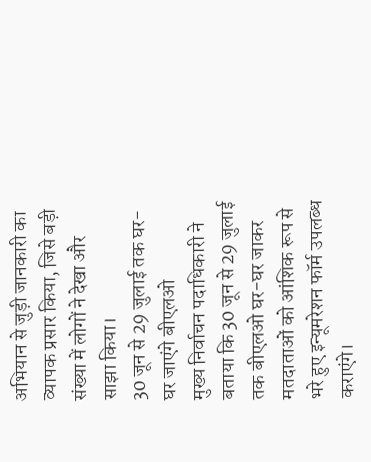अभियान से जुड़ी जानकारी का व्यापक प्रसार किया, जिसे बड़ी संख्या में लोगों ने देखा और साझा किया।
30 जून से 29 जुलाई तक घर-घर जाएंगे बीएलओ
मुख्य निर्वाचन पदाधिकारी ने बताया कि 30 जून से 29 जुलाई तक बीएलओ घर-घर जाकर मतदाताओं को आंशिक रूप से भरे हुए इन्यूमरेशन फॉर्म उपलब्ध कराएंगे।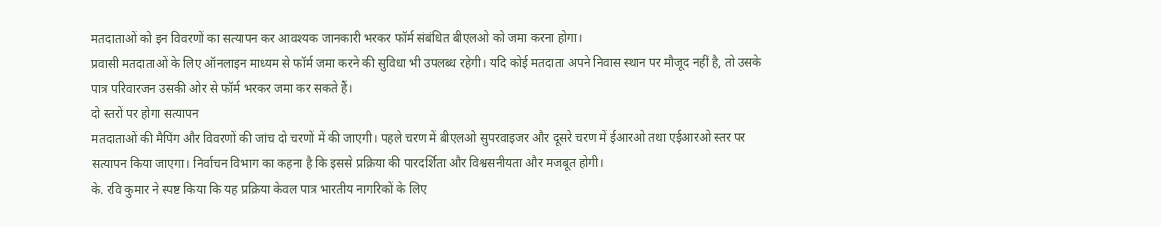मतदाताओं को इन विवरणों का सत्यापन कर आवश्यक जानकारी भरकर फॉर्म संबंधित बीएलओ को जमा करना होगा।
प्रवासी मतदाताओं के लिए ऑनलाइन माध्यम से फॉर्म जमा करने की सुविधा भी उपलब्ध रहेगी। यदि कोई मतदाता अपने निवास स्थान पर मौजूद नहीं है, तो उसके पात्र परिवारजन उसकी ओर से फॉर्म भरकर जमा कर सकते हैं।
दो स्तरों पर होगा सत्यापन
मतदाताओं की मैपिंग और विवरणों की जांच दो चरणों में की जाएगी। पहले चरण में बीएलओ सुपरवाइजर और दूसरे चरण में ईआरओ तथा एईआरओ स्तर पर सत्यापन किया जाएगा। निर्वाचन विभाग का कहना है कि इससे प्रक्रिया की पारदर्शिता और विश्वसनीयता और मजबूत होगी।
के. रवि कुमार ने स्पष्ट किया कि यह प्रक्रिया केवल पात्र भारतीय नागरिकों के लिए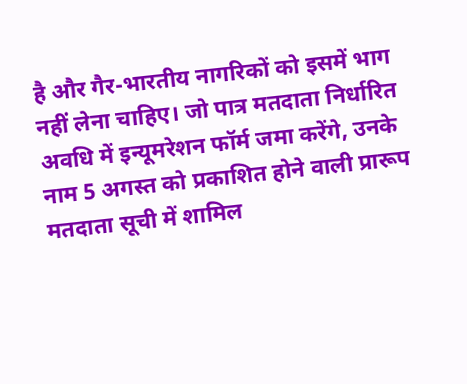है और गैर-भारतीय नागरिकों को इसमें भाग नहीं लेना चाहिए। जो पात्र मतदाता निर्धारित अवधि में इन्यूमरेशन फॉर्म जमा करेंगे, उनके नाम 5 अगस्त को प्रकाशित होने वाली प्रारूप मतदाता सूची में शामिल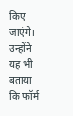किए जाएंगे।
उन्होंने यह भी बताया कि फॉर्म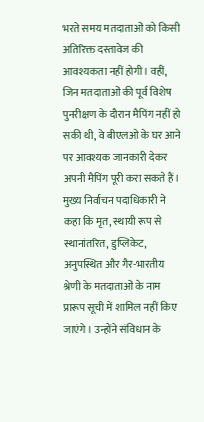भरते समय मतदाताओं को किसी अतिरिक्त दस्तावेज की आवश्यकता नहीं होगी। वहीं, जिन मतदाताओं की पूर्व विशेष पुनरीक्षण के दौरान मैपिंग नहीं हो सकी थी, वे बीएलओ के घर आने पर आवश्यक जानकारी देकर अपनी मैपिंग पूरी करा सकते हैं। मुख्य निर्वाचन पदाधिकारी ने कहा कि मृत, स्थायी रूप से स्थानांतरित, डुप्लिकेट, अनुपस्थित और गैर-भारतीय श्रेणी के मतदाताओं के नाम प्रारूप सूची में शामिल नहीं किए जाएंगे। उन्होंने संविधान के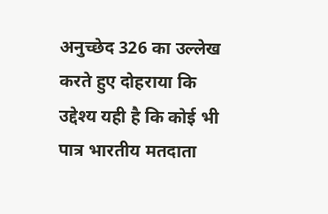अनुच्छेद 326 का उल्लेख करते हुए दोहराया कि उद्देश्य यही है कि कोई भी पात्र भारतीय मतदाता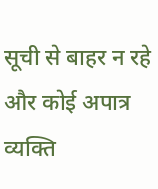सूची से बाहर न रहे और कोई अपात्र व्यक्ति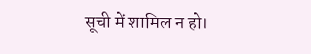सूची में शामिल न हो।